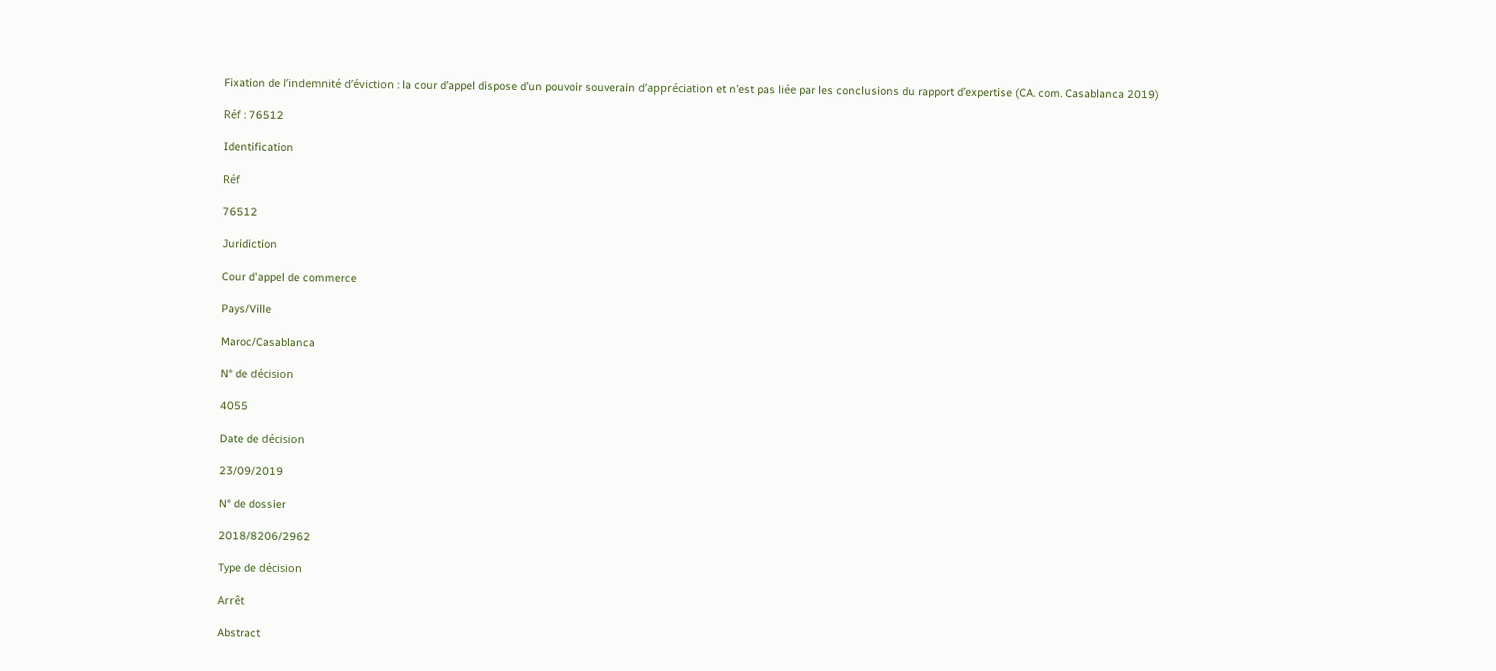Fixation de l’indemnité d’éviction : la cour d’appel dispose d’un pouvoir souverain d’appréciation et n’est pas liée par les conclusions du rapport d’expertise (CA. com. Casablanca 2019)

Réf : 76512

Identification

Réf

76512

Juridiction

Cour d'appel de commerce

Pays/Ville

Maroc/Casablanca

N° de décision

4055

Date de décision

23/09/2019

N° de dossier

2018/8206/2962

Type de décision

Arrêt

Abstract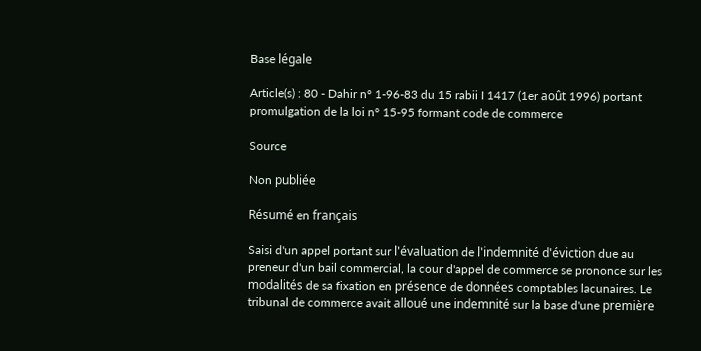Base légale

Article(s) : 80 - Dahir n° 1-96-83 du 15 rabii I 1417 (1er août 1996) portant promulgation de la loi n° 15-95 formant code de commerce

Source

Non publiée

Résumé en français

Saisi d'un appel portant sur l'évaluation de l'indemnité d'éviction due au preneur d'un bail commercial, la cour d'appel de commerce se prononce sur les modalités de sa fixation en présence de données comptables lacunaires. Le tribunal de commerce avait alloué une indemnité sur la base d'une première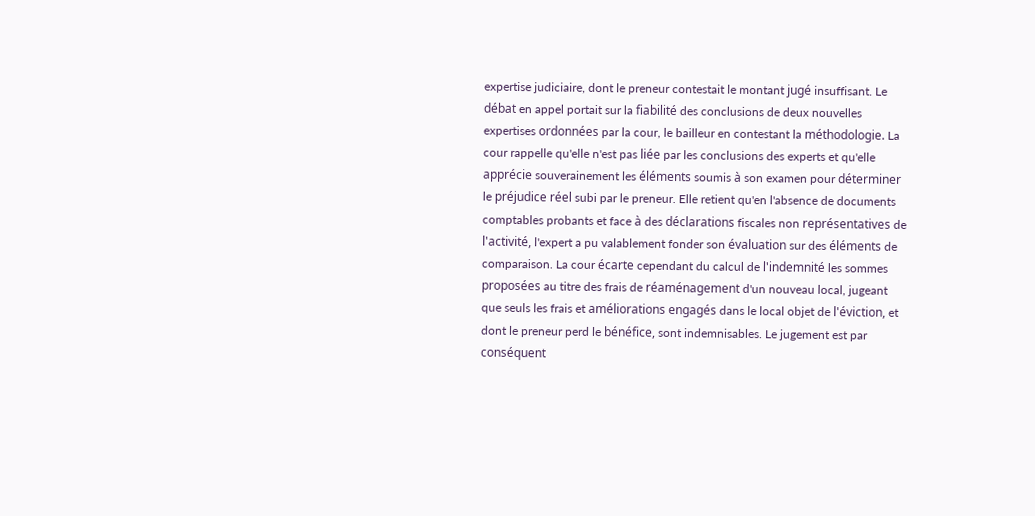expertise judiciaire, dont le preneur contestait le montant jugé insuffisant. Le débat en appel portait sur la fiabilité des conclusions de deux nouvelles expertises ordonnées par la cour, le bailleur en contestant la méthodologie. La cour rappelle qu'elle n'est pas liée par les conclusions des experts et qu'elle apprécie souverainement les éléments soumis à son examen pour déterminer le préjudice réel subi par le preneur. Elle retient qu'en l'absence de documents comptables probants et face à des déclarations fiscales non représentatives de l'activité, l'expert a pu valablement fonder son évaluation sur des éléments de comparaison. La cour écarte cependant du calcul de l'indemnité les sommes proposées au titre des frais de réaménagement d'un nouveau local, jugeant que seuls les frais et améliorations engagés dans le local objet de l'éviction, et dont le preneur perd le bénéfice, sont indemnisables. Le jugement est par conséquent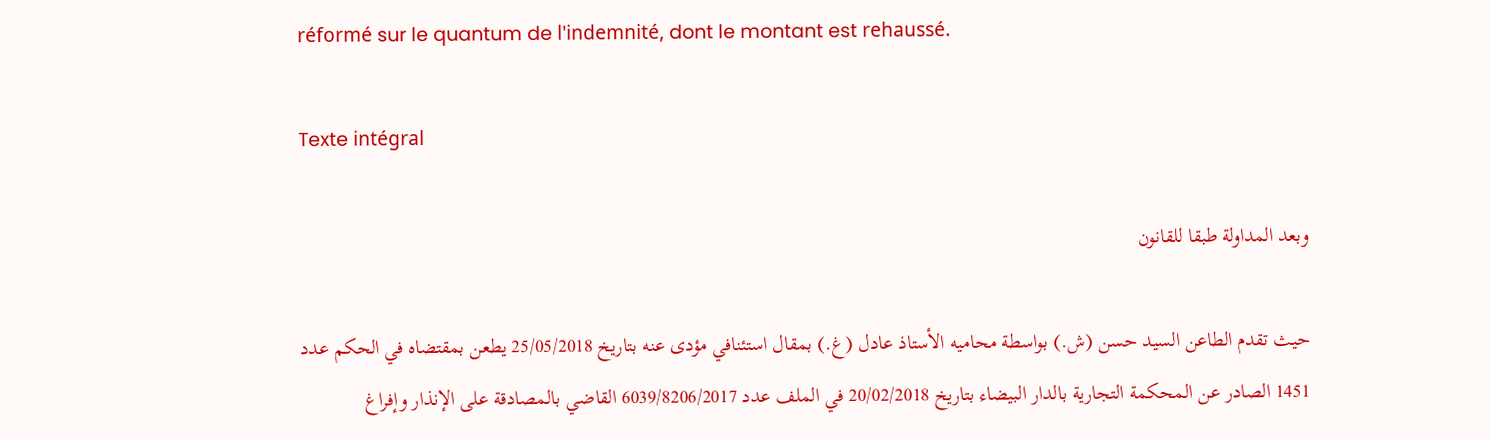réformé sur le quantum de l'indemnité, dont le montant est rehaussé.

Texte intégral

وبعد المداولة طبقا للقانون

حيث تقدم الطاعن السيد حسن (ش.) بواسطة محاميه الأستاذ عادل (غ.) بمقال استئنافي مؤدى عنه بتاريخ 25/05/2018 يطعن بمقتضاه في الحكم عدد 1451 الصادر عن المحكمة التجارية بالدار البيضاء بتاريخ 20/02/2018 في الملف عدد 6039/8206/2017 القاضي بالمصادقة على الإنذار وإفراغ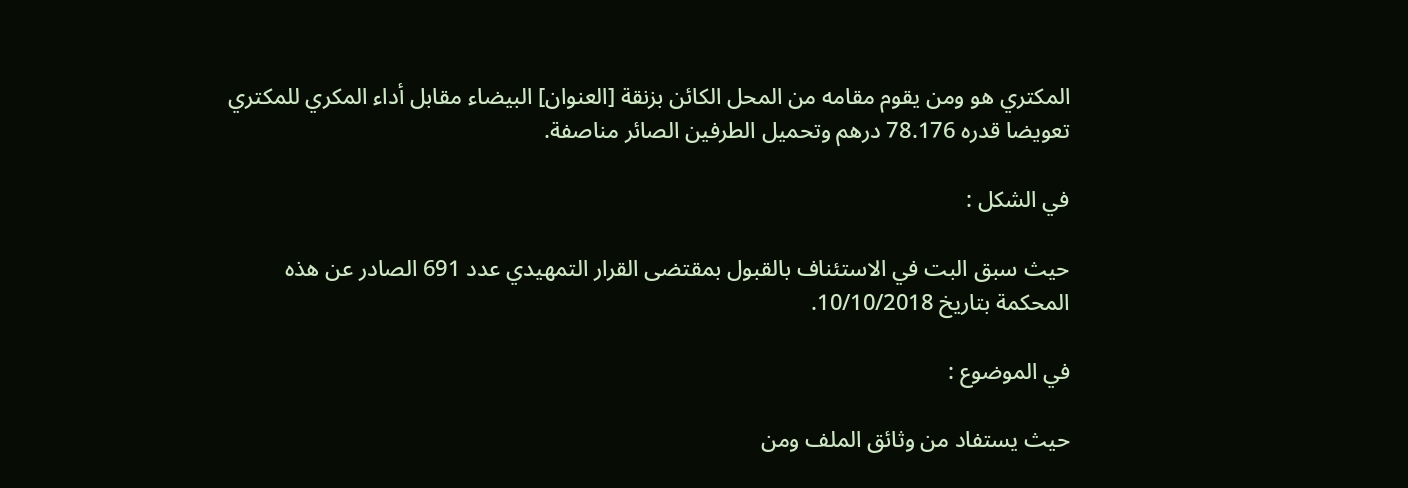المكتري هو ومن يقوم مقامه من المحل الكائن بزنقة [العنوان] البيضاء مقابل أداء المكري للمكتري تعويضا قدره 78.176 درهم وتحميل الطرفين الصائر مناصفة.

في الشكل :

حيث سبق البت في الاستئناف بالقبول بمقتضى القرار التمهيدي عدد 691 الصادر عن هذه المحكمة بتاريخ 10/10/2018.

في الموضوع :

حيث يستفاد من وثائق الملف ومن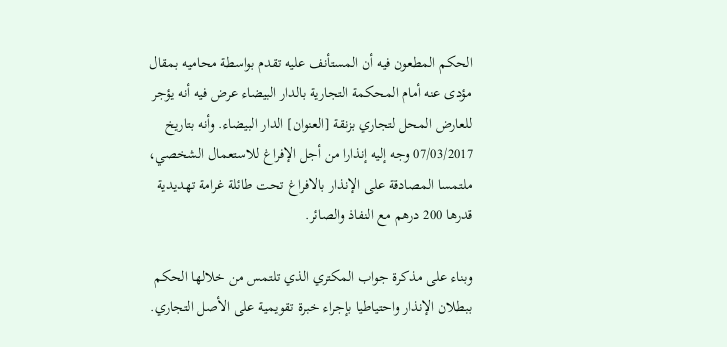الحكم المطعون فيه أن المستأنف عليه تقدم بواسطة محاميه بمقال مؤدى عنه أمام المحكمة التجارية بالدار البيضاء عرض فيه أنه يؤجر للعارض المحل لتجاري بزنقة [العنوان] الدار البيضاء. وأنه بتاريخ 07/03/2017 وجه إليه إنذارا من أجل الإفراغ للاستعمال الشخصي، ملتمسا المصادقة على الإنذار بالافراغ تحت طائلة غرامة تهديدية قدرها 200 درهم مع النفاذ والصائر.

وبناء على مذكرة جواب المكتري الذي تلتمس من خلالها الحكم ببطلان الإنذار واحتياطيا بإجراء خبرة تقويمية على الأصل التجاري.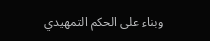وبناء على الحكم التمهيدي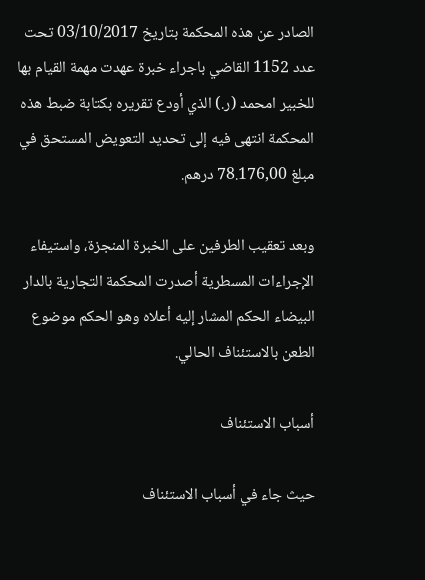الصادر عن هذه المحكمة بتاريخ 03/10/2017 تحت عدد 1152 القاضي باجراء خبرة عهدت مهمة القيام بها للخبير امحمد (ر.) الذي أودع تقريره بكتابة ضبط هذه المحكمة انتهى فيه إلى تحديد التعويض المستحق في مبلغ 78.176,00 درهم.

وبعد تعقيب الطرفين على الخبرة المنجزة، واستيفاء الإجراءات المسطرية أصدرت المحكمة التجارية بالدار البيضاء الحكم المشار إليه أعلاه وهو الحكم موضوع الطعن بالاستئناف الحالي.

أسباب الاستئناف

حيث جاء في أسباب الاستئناف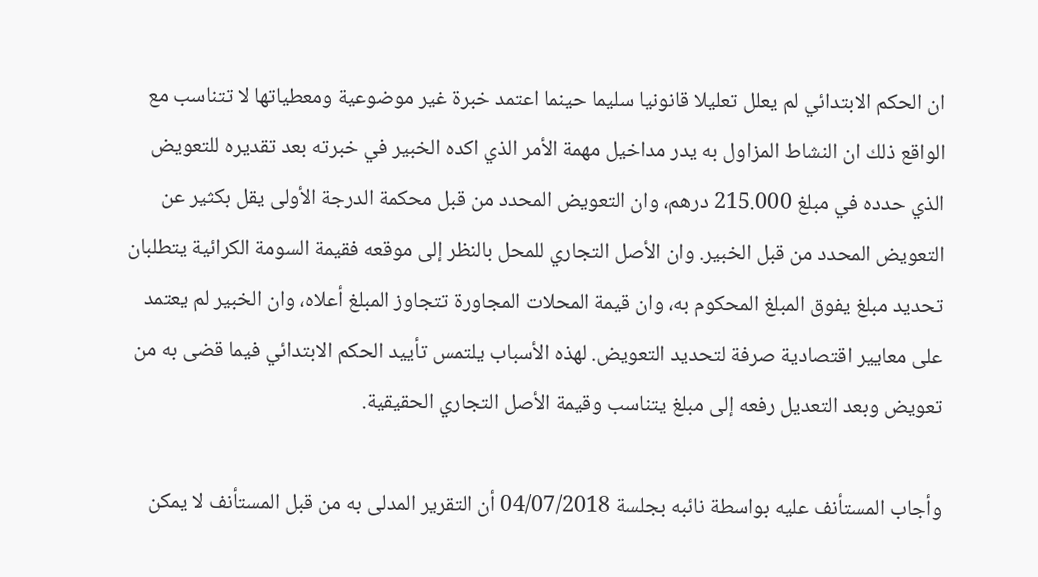ان الحكم الابتدائي لم يعلل تعليلا قانونيا سليما حينما اعتمد خبرة غير موضوعية ومعطياتها لا تتناسب مع الواقع ذلك ان النشاط المزاول به يدر مداخيل مهمة الأمر الذي اكده الخبير في خبرته بعد تقديره للتعويض الذي حدده في مبلغ 215.000 درهم، وان التعويض المحدد من قبل محكمة الدرجة الأولى يقل بكثير عن التعويض المحدد من قبل الخبير. وان الأصل التجاري للمحل بالنظر إلى موقعه فقيمة السومة الكرائية يتطلبان تحديد مبلغ يفوق المبلغ المحكوم به، وان قيمة المحلات المجاورة تتجاوز المبلغ أعلاه، وان الخبير لم يعتمد على معايير اقتصادية صرفة لتحديد التعويض. لهذه الأسباب يلتمس تأييد الحكم الابتدائي فيما قضى به من تعويض وبعد التعديل رفعه إلى مبلغ يتناسب وقيمة الأصل التجاري الحقيقية.

وأجاب المستأنف عليه بواسطة نائبه بجلسة 04/07/2018 أن التقرير المدلى به من قبل المستأنف لا يمكن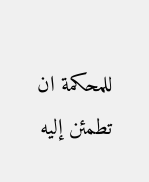للمحكمة ان تطمئن إليه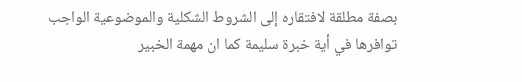بصفة مطلقة لافتقاره إلى الشروط الشكلية والموضوعية الواجب توافرها في أية خبرة سليمة كما ان مهمة الخبير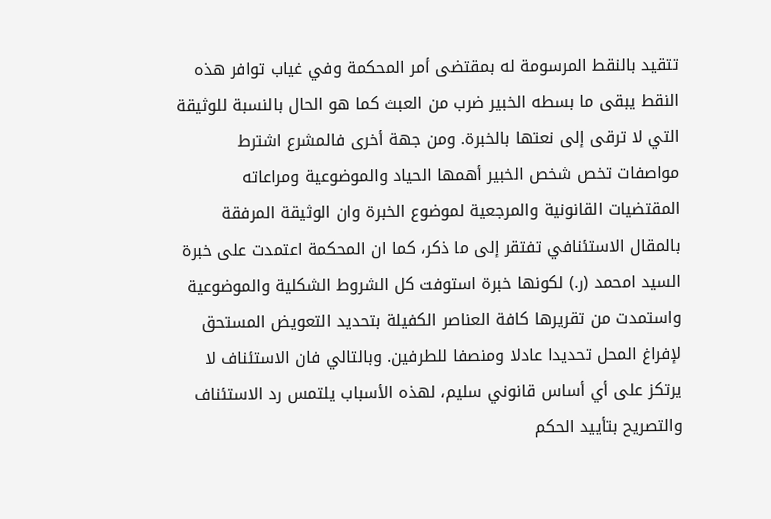تتقيد بالنقط المرسومة له بمقتضى أمر المحكمة وفي غياب توافر هذه النقط يبقى ما بسطه الخبير ضرب من العبث كما هو الحال بالنسبة للوثيقة التي لا ترقى إلى نعتها بالخبرة. ومن جهة أخرى فالمشرع اشترط مواصفات تخص شخص الخبير أهمها الحياد والموضوعية ومراعاته المقتضيات القانونية والمرجعية لموضوع الخبرة وان الوثيقة المرفقة بالمقال الاستئنافي تفتقر إلى ما ذكر، كما ان المحكمة اعتمدت على خبرة السيد امحمد (ر.) لكونها خبرة استوفت كل الشروط الشكلية والموضوعية واستمدت من تقريرها كافة العناصر الكفيلة بتحديد التعويض المستحق لإفراغ المحل تحديدا عادلا ومنصفا للطرفين. وبالتالي فان الاستئناف لا يرتكز على أي أساس قانوني سليم، لهذه الأسباب يلتمس رد الاستئناف والتصريح بتأييد الحكم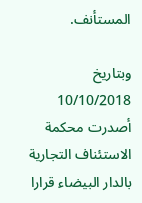المستأنف.

وبتاريخ 10/10/2018 أصدرت محكمة الاستئناف التجارية بالدار البيضاء قرارا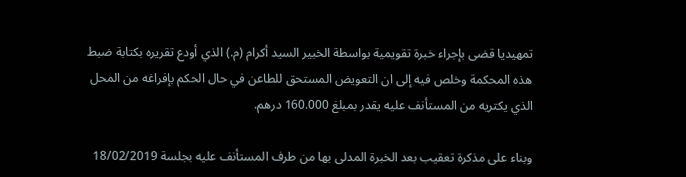تمهيديا قضى بإجراء خبرة تقويمية بواسطة الخبير السيد أكرام (م.) الذي أودع تقريره بكتابة ضبط هذه المحكمة وخلص فيه إلى ان التعويض المستحق للطاعن في حال الحكم بإفراغه من المحل الذي يكتريه من المستأنف عليه يقدر بمبلغ 160.000 درهم.

وبناء على مذكرة تعقيب بعد الخبرة المدلى بها من طرف المستأنف عليه بجلسة 18/02/2019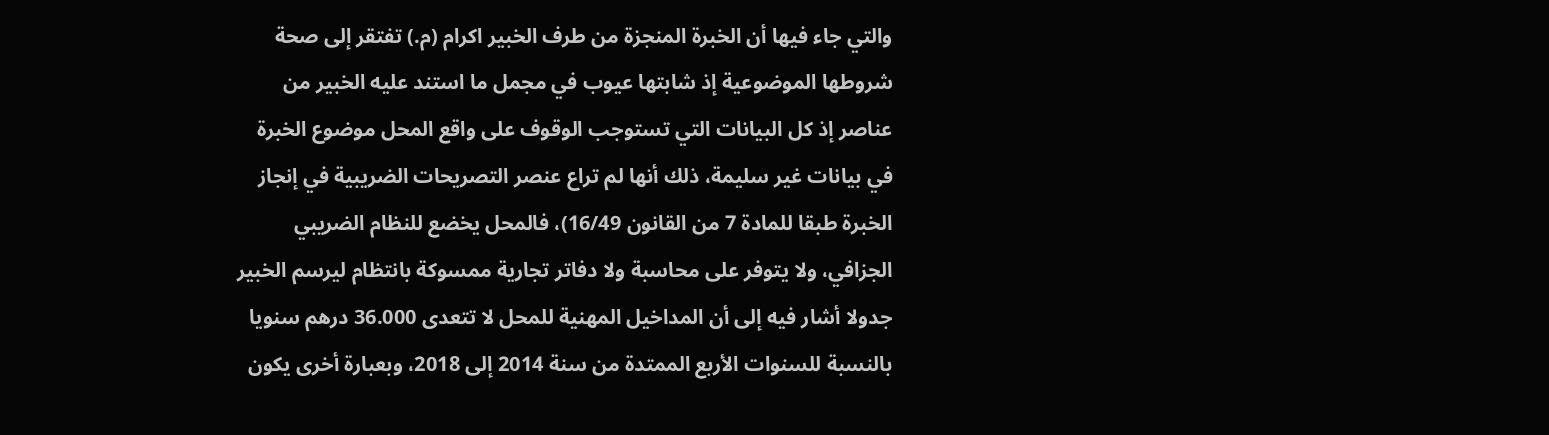والتي جاء فيها أن الخبرة المنجزة من طرف الخبير اكرام (م.) تفتقر إلى صحة شروطها الموضوعية إذ شابتها عيوب في مجمل ما استند عليه الخبير من عناصر إذ كل البيانات التي تستوجب الوقوف على واقع المحل موضوع الخبرة في بيانات غير سليمة، ذلك أنها لم تراع عنصر التصريحات الضريبية في إنجاز الخبرة طبقا للمادة 7 من القانون 16/49)، فالمحل يخضع للنظام الضريبي الجزافي، ولا يتوفر على محاسبة ولا دفاتر تجارية ممسوكة بانتظام ليرسم الخبير جدولا أشار فيه إلى أن المداخيل المهنية للمحل لا تتعدى 36.000 درهم سنويا بالنسبة للسنوات الأربع الممتدة من سنة 2014 إلى 2018، وبعبارة أخرى يكون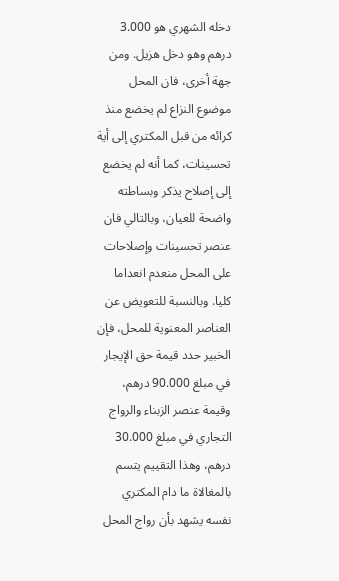دخله الشهري هو 3.000 درهم وهو دخل هزيل. ومن جهة أخرى، فان المحل موضوع النزاع لم يخضع منذ كرائه من قبل المكتري إلى أية تحسينات، كما أنه لم يخضع إلى إصلاح يذكر وبساطته واضحة للعيان، وبالتالي فان عنصر تحسينات وإصلاحات على المحل منعدم انعداما كليا. وبالنسبة للتعويض عن العناصر المعنوية للمحل، فإن الخبير حدد قيمة حق الإيجار في مبلغ 90.000 درهم، وقيمة عنصر الزبناء والرواج التجاري في مبلغ 30.000 درهم، وهذا التقييم يتسم بالمغالاة ما دام المكتري نفسه يشهد بأن رواج المحل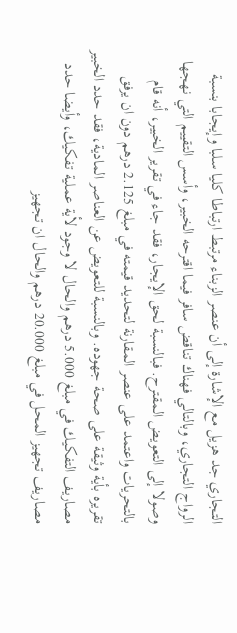التجاري جد هزيل مع الإشارة إلى أن عنصر الزبناء مرتبط ارتباطا كليا سلبا وإيجابا بنسبة الرواج التجاري، وبالتالي فهناك تناقض سافر فيما اقترحه الخبير، وأسس التقييم التي نهجها وصولا إلى التعويض المقترح. فبالنسبة لحق الإيجار، فقد جاء في تقرير الخبير، أنه قام بالتحريات واعتمد على عنصر المقارنة لتحديد قيمته في مبلغ 2.125 درهم دون ان يرفق تقريره بأية وثيقة على صحة جهوده. وبالنسبة للتعويض عن العناصر المادية، فقد حدد الخبير مصاريف التفكيك في مبلغ 5.000 درهم والحال لا وجود لأية عملية تفكيك، وأيضا حدد مصاريف تجهيز المحل في مبلغ 20.000 درهم والحال ان تجهيز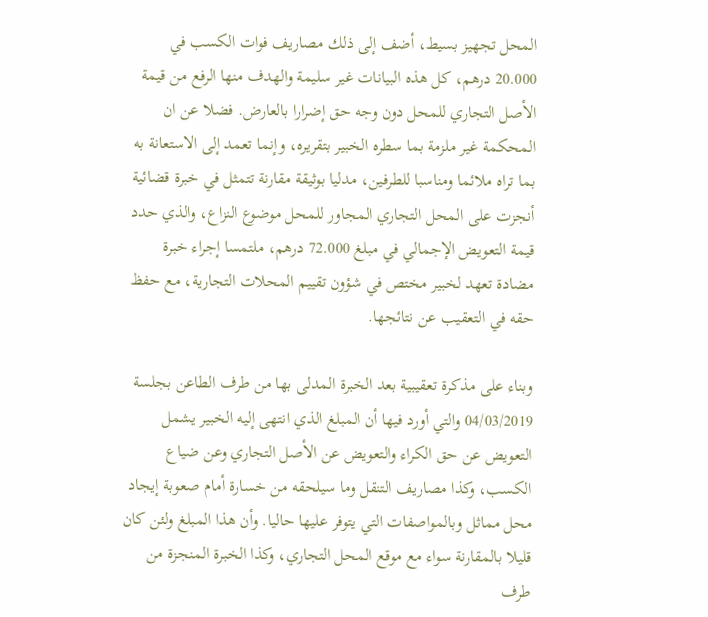المحل تجهيز بسيط، أضف إلى ذلك مصاريف فوات الكسب في 20.000 درهم، كل هذه البيانات غير سليمة والهدف منها الرفع من قيمة الأصل التجاري للمحل دون وجه حق إضرارا بالعارض. فضلا عن ان المحكمة غير ملزمة بما سطره الخبير بتقريره، وإنما تعمد إلى الاستعانة به بما تراه ملائما ومناسبا للطرفين، مدليا بوثيقة مقارنة تتمثل في خبرة قضائية أنجزت على المحل التجاري المجاور للمحل موضوع النزاع، والذي حدد قيمة التعويض الإجمالي في مبلغ 72.000 درهم، ملتمسا إجراء خبرة مضادة تعهد لخبير مختص في شؤون تقييم المحلات التجارية، مع حفظ حقه في التعقيب عن نتائجها.

وبناء على مذكرة تعقيبية بعد الخبرة المدلى بها من طرف الطاعن بجلسة 04/03/2019 والتي أورد فيها أن المبلغ الذي انتهى إليه الخبير يشمل التعويض عن حق الكراء والتعويض عن الأصل التجاري وعن ضياع الكسب، وكذا مصاريف التنقل وما سيلحقه من خسارة أمام صعوبة إيجاد محل مماثل وبالمواصفات التي يتوفر عليها حاليا. وأن هذا المبلغ ولئن كان قليلا بالمقارنة سواء مع موقع المحل التجاري، وكذا الخبرة المنجزة من طرف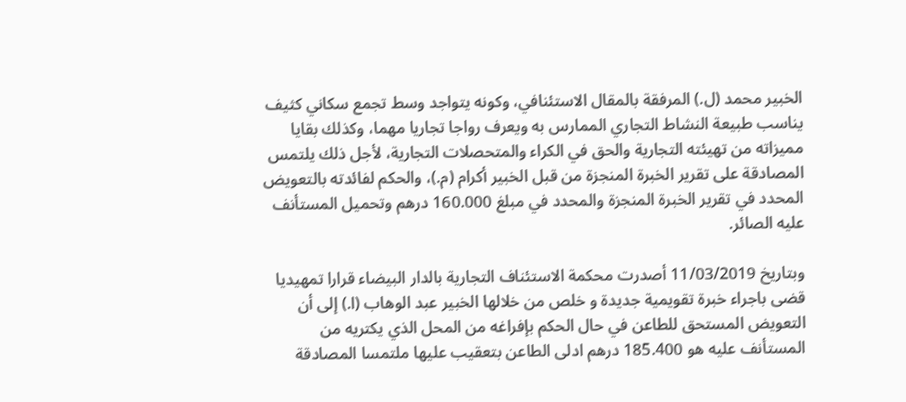الخبير محمد (ل.) المرفقة بالمقال الاستئنافي، وكونه يتواجد وسط تجمع سكاني كثيف يناسب طبيعة النشاط التجاري الممارس به ويعرف رواجا تجاريا مهما، وكذلك بقايا مميزاته من تهيئته التجارية والحق في الكراء والمتحصلات التجارية، لأجل ذلك يلتمس المصادقة على تقرير الخبرة المنجزة من قبل الخبير أكرام (م.)، والحكم لفائدته بالتعويض المحدد في تقرير الخبرة المنجزة والمحدد في مبلغ 160.000 درهم وتحميل المستأنف عليه الصائر.

وبتاريخ 11/03/2019 أصدرت محكمة الاستئناف التجارية بالدار البيضاء قرارا تمهيديا قضى باجراء خبرة تقويمية جديدة و خلص من خلالها الخبير عبد الوهاب (ا.) إلى أن التعويض المستحق للطاعن في حال الحكم بإفراغه من المحل الذي يكتريه من المستأنف عليه هو 185.400 درهم ادلى الطاعن بتعقيب عليها ملتمسا المصادقة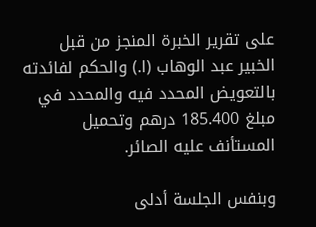على تقرير الخبرة المنجز من قبل الخبير عبد الوهاب (ا.) والحكم لفائدته بالتعويض المحدد فيه والمحدد في مبلغ 185.400 درهم وتحميل المستأنف عليه الصائر.

وبنفس الجلسة أدلى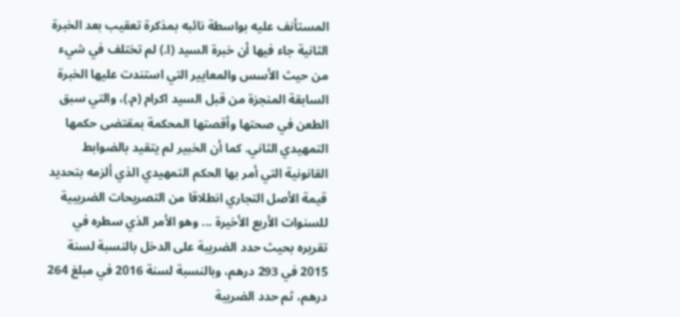المستأنف عليه بواسطة نائبه بمذكرة تعقيب بعد الخبرة الثانية جاء فيها أن خبرة السيد (ا.) لم تختلف في شيء من حيث الأسس والمعايير التي استندت عليها الخبرة السابقة المنجزة من قبل السيد اكرام (م.)، والتي سبق الطعن في صحتها وأقصتها المحكمة بمقتضى حكمها التمهيدي الثاني. كما أن الخبير لم يتقيد بالضوابط القانونية التي أمر بها الحكم التمهيدي الذي ألزمه بتحديد قيمة الأصل التجاري انطلاقا من التصريحات الضريبية للسنوات الأربع الأخيرة ... وهو الأمر الذي سطره في تقريره بحيث حدد الضريبة على الدخل بالنسبة لسنة 2015 في 293 درهم، وبالنسبة لسنة 2016 في مبلغ 264 درهم، ثم حدد الضريبة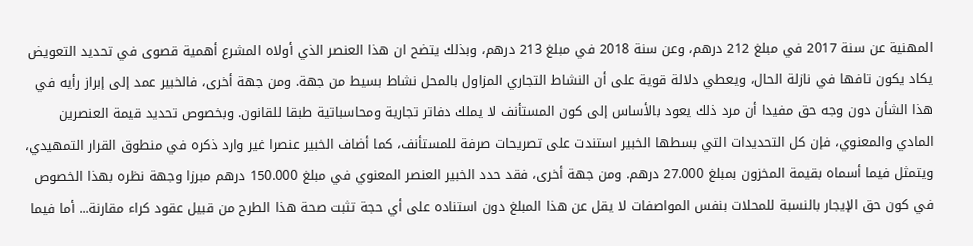المهنية عن سنة 2017 في مبلغ 212 درهم، وعن سنة 2018 في مبلغ 213 درهم، وبذلك يتضح ان هذا العنصر الذي أولاه المشرع أهمية قصوى في تحديد التعويض يكاد يكون تافها في نازلة الحال، ويعطي دلالة قوية على أن النشاط التجاري المزاول بالمحل نشاط بسيط من جهة. ومن جهة أخرى، فالخبير عمد إلى إبراز رأيه في هذا الشأن دون وجه حق مفيدا أن مرد ذلك يعود بالأساس إلى كون المستأنف لا يملك دفاتر تجارية ومحاسباتية طبقا للقانون. وبخصوص تحديد قيمة العنصرين المادي والمعنوي، فإن كل التحديدات التي بسطها الخبير استندت على تصريحات صرفة للمستأنف، كما أضاف الخبير عنصرا غير وارد ذكره في منطوق القرار التمهيدي، ويتمثل فيما أسماه بقيمة المخزون بمبلغ 27.000 درهم. ومن جهة أخرى، فقد حدد الخبير العنصر المعنوي في مبلغ 150.000 درهم مبرزا وجهة نظره بهذا الخصوص في كون حق الإيجار بالنسبة للمحلات بنفس المواصفات لا يقل عن هذا المبلغ دون استناده على أي حجة تثبت صحة هذا الطرح من قبيل عقود كراء مقارنة... أما فيما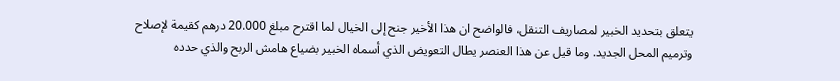يتعلق بتحديد الخبير لمصاريف التنقل، فالواضح ان هذا الأخير جنح إلى الخيال لما اقترح مبلغ 20.000 درهم كقيمة لإصلاح وترميم المحل الجديد. وما قيل عن هذا العنصر يطال التعويض الذي أسماه الخبير بضياع هامش الربح والذي حدده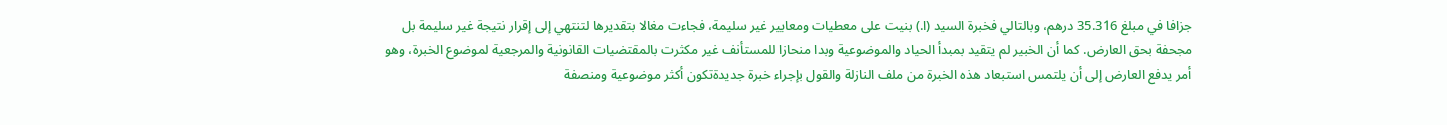جزافا في مبلغ 35.316 درهم، وبالتالي فخبرة السيد (ا.) بنيت على معطيات ومعايير غير سليمة، فجاءت مغالا بتقديرها لتنتهي إلى إقرار نتيجة غير سليمة بل مجحفة بحق العارض. كما أن الخبير لم يتقيد بمبدأ الحياد والموضوعية وبدا منحازا للمستأنف غير مكثرت بالمقتضيات القانونية والمرجعية لموضوع الخبرة، وهو أمر يدفع العارض إلى أن يلتمس استبعاد هذه الخبرة من ملف النازلة والقول بإجراء خبرة جديدةتكون أكثر موضوعية ومنصفة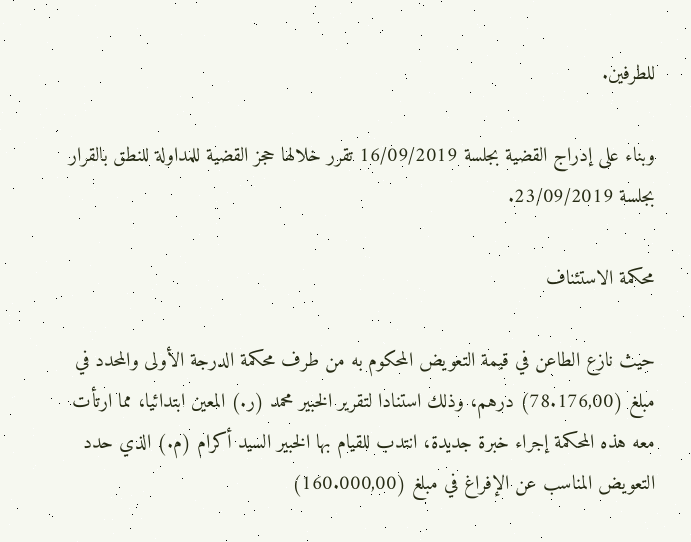للطرفين.

وبناء على إدراج القضية بجلسة 16/09/2019 تقرر خلالها حجز القضية للمداولة للنطق بالقرار بجلسة 23/09/2019.

محكمة الاستئناف

حيث نازع الطاعن في قيمة التعويض المحكوم به من طرف محكمة الدرجة الأولى والمحدد في مبلغ (78.176,00) درهم، وذلك استنادا لتقرير الخبير محمد (ر.) المعين ابتدائيا، مما ارتأت معه هذه المحكمة إجراء خبرة جديدة، انتدب للقيام بها الخبير السيد أكرام (م.) الذي حدد التعويض المناسب عن الإفراغ في مبلغ (160.000,00)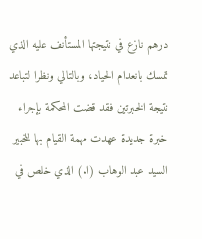درهم نازع في نتيجتها المستأنف عليه الذي تمسك بانعدام الحياد، وبالتالي ونظرا لتباعد نتيجة الخبرتين فقد قضت المحكمة بإجراء خبرة جديدة عهدت مهمة القيام بها للخبير السيد عبد الوهاب (ا.) الذي خلص في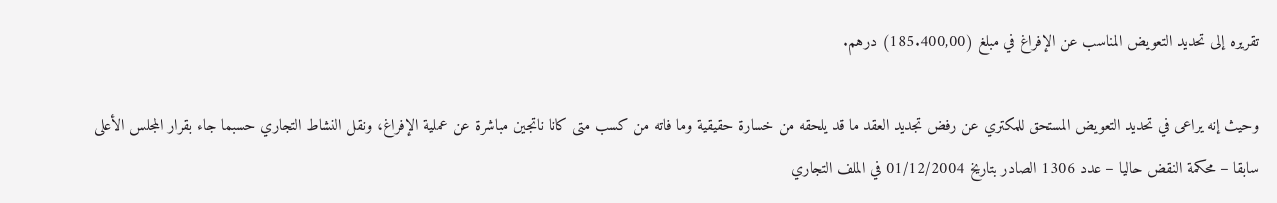تقريره إلى تحديد التعويض المناسب عن الإفراغ في مبلغ (185.400,00) درهم.

وحيث إنه يراعى في تحديد التعويض المستحق للمكتري عن رفض تجديد العقد ما قد يلحقه من خسارة حقيقية وما فاته من كسب متى كانا ناتجين مباشرة عن عملية الإفراغ، ونقل النشاط التجاري حسبما جاء بقرار المجلس الأعلى سابقا – محكمة النقض حاليا – عدد 1306 الصادر بتاريخ 01/12/2004 في الملف التجاري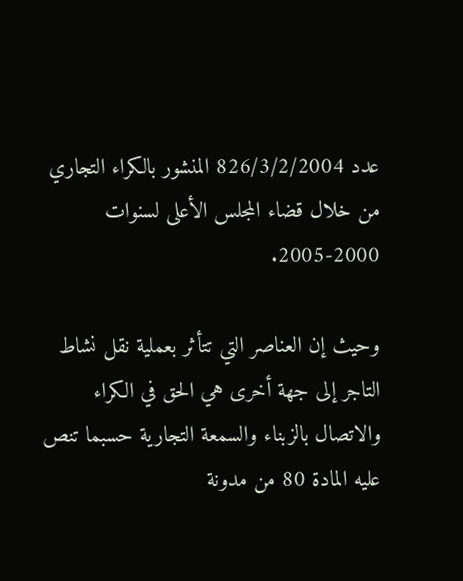عدد 826/3/2/2004 المنشور بالكراء التجاري من خلال قضاء المجلس الأعلى لسنوات 2000-2005.

وحيث إن العناصر التي تتأثر بعملية نقل نشاط التاجر إلى جهة أخرى هي الحق في الكراء والاتصال بالزبناء والسمعة التجارية حسبما تنص عليه المادة 80 من مدونة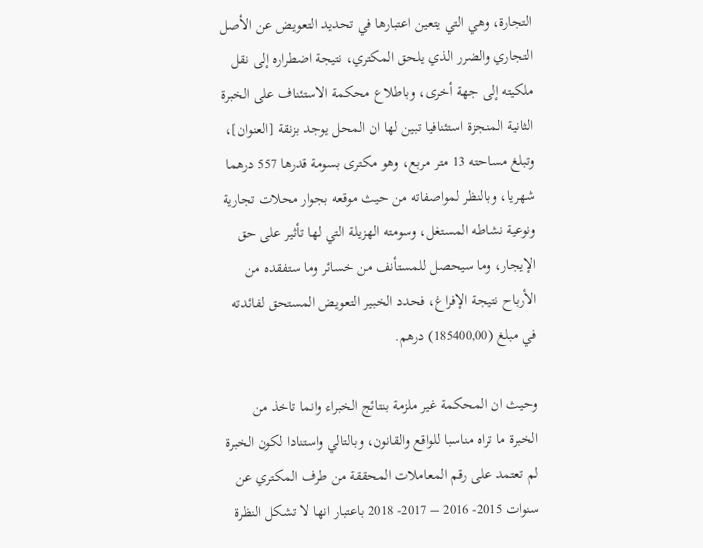التجارة، وهي التي يتعين اعتبارها في تحديد التعويض عن الأصل التجاري والضرر الذي يلحق المكتري، نتيجة اضطراره إلى نقل ملكيته إلى جهة أخرى، وباطلاع محكمة الاستئناف على الخبرة الثانية المنجزة استئنافيا تبين لها ان المحل يوجد بزنقة [العنوان]، وتبلغ مساحته 13 متر مربع، وهو مكترى بسومة قدرها 557 درهما شهريا، وبالنظر لمواصفاته من حيث موقعه بجوار محلات تجارية ونوعية نشاطه المستغل، وسومته الهزيلة التي لها تأثير على حق الإيجار، وما سيحصل للمستأنف من خسائر وما ستفقده من الأرباح نتيجة الإفراغ، فحدد الخبير التعويض المستحق لفائدته في مبلغ (185400,00) درهم.

وحيث ان المحكمة غير ملزمة بنتائج الخبراء وانما تاخذ من الخبرة ما تراه مناسبا للواقع والقانون، وبالتالي واستنادا لكون الخبرة لم تعتمد على رقم المعاملات المحققة من طرف المكتري عن سنوات 2015- 2016 – 2017- 2018 باعتبار انها لا تشكل النظرة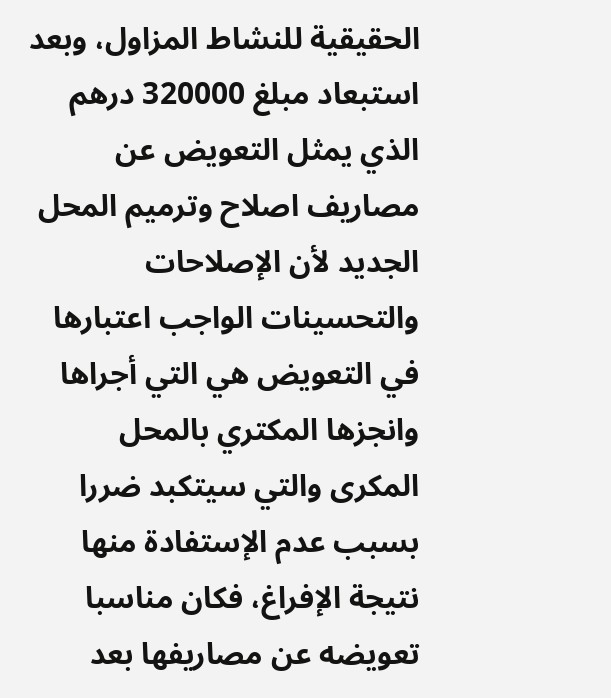الحقيقية للنشاط المزاول، وبعد استبعاد مبلغ 320000 درهم الذي يمثل التعويض عن مصاريف اصلاح وترميم المحل الجديد لأن الإصلاحات والتحسينات الواجب اعتبارها في التعويض هي التي أجراها وانجزها المكتري بالمحل المكرى والتي سيتكبد ضررا بسبب عدم الإستفادة منها نتيجة الإفراغ، فكان مناسبا تعويضه عن مصاريفها بعد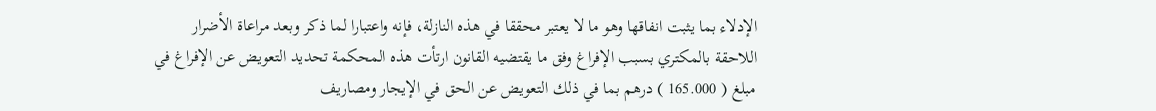الإدلاء بما يثبت انفاقها وهو ما لا يعتبر محققا في هذه النازلة، فإنه واعتبارا لما ذكر وبعد مراعاة الأضرار اللاحقة بالمكتري بسبب الإفراغ وفق ما يقتضيه القانون ارتأت هذه المحكمة تحديد التعويض عن الإفراغ في مبلغ ( 165.000 ) درهم بما في ذلك التعويض عن الحق في الإيجار ومصاريف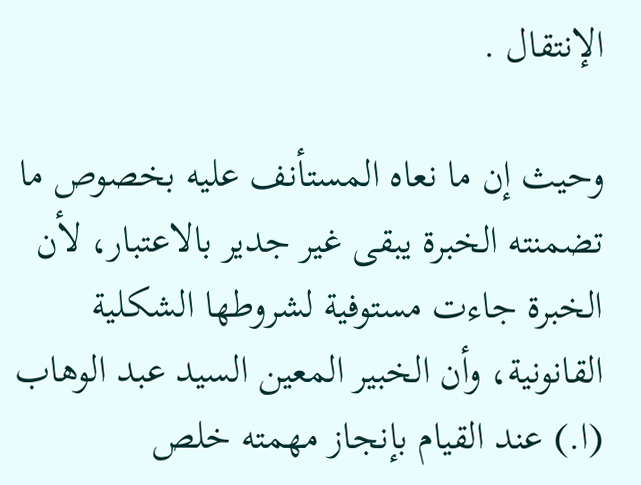الإنتقال .

وحيث إن ما نعاه المستأنف عليه بخصوص ما تضمنته الخبرة يبقى غير جدير بالاعتبار، لأن الخبرة جاءت مستوفية لشروطها الشكلية القانونية، وأن الخبير المعين السيد عبد الوهاب (ا.) عند القيام بإنجاز مهمته خلص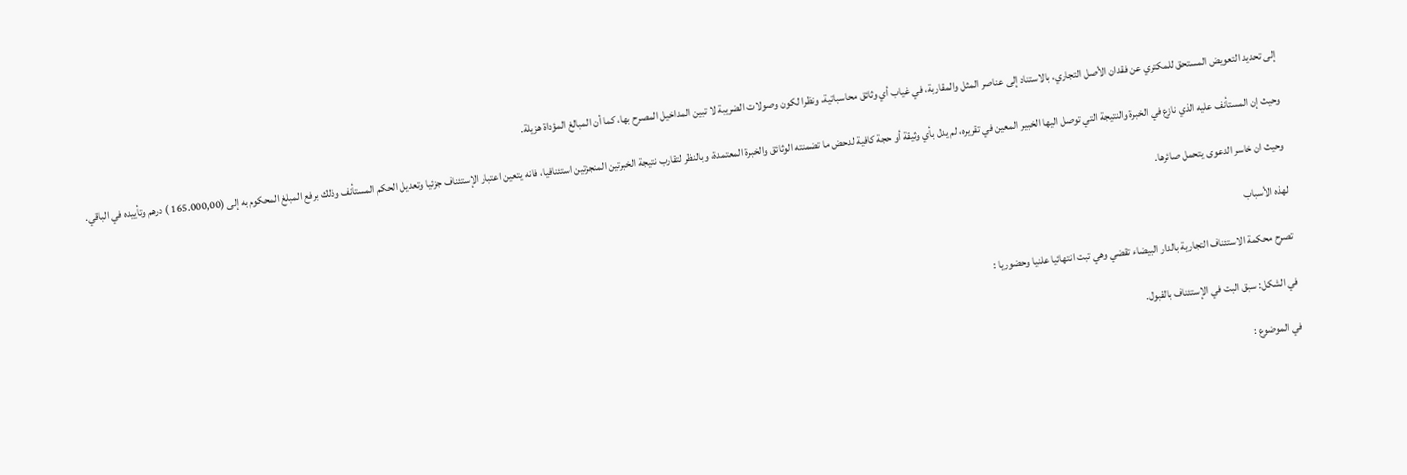إلى تحديد التعويض المستحق للمكتري عن فقدان الأصل التجاري، بالاستناد إلى عناصر المثل والمقاربة، في غياب أي وثائق محاسباتية، ونظرا لكون وصولات الضريبة لا تبين المداخيل المصرح بها، كما أن المبالغ المؤداة هزيلة.

وحيث إن المستأنف عليه الذي نازع في الخبرة والنتيجة التي توصل اليها الخبير المعين في تقريره، لم يدل بأي وثيقة أو حجة كافية لدحض ما تضمنته الوثائق والخبرة المعتمدة، وبالنظر لتقارب نتيجة الخبرتين المنجزتين استئنافيا، فانه يتعين اعتبار الإستئناف جزئيا وتعديل الحكم المستأنف وذلك برفع المبلغ المحكوم به إلى (165.000,00 ) درهم وتأييده في الباقي.

وحيث ان خاسر الدعوى يتحمل صائرها.

لهذه الأسباب

تصرح محكمة الاستئناف التجارية بالدار البيضاء تقضي وهي تبت انتهائيا علنيا وحضوريا :

في الشكل: سبق البت في الإستئناف بالقبول.

في الموضوع :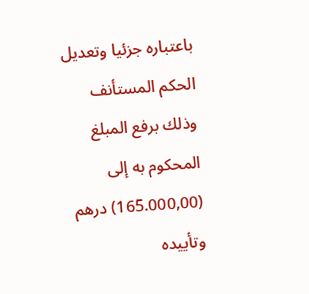باعتباره جزئيا وتعديل الحكم المستأنف وذلك برفع المبلغ المحكوم به إلى (165.000,00) درهم وتأييده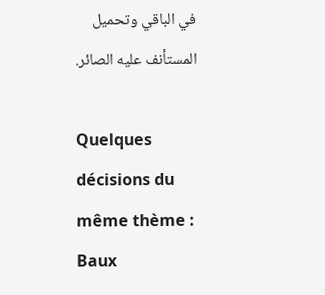في الباقي وتحميل المستأنف عليه الصائر.

Quelques décisions du même thème : Baux